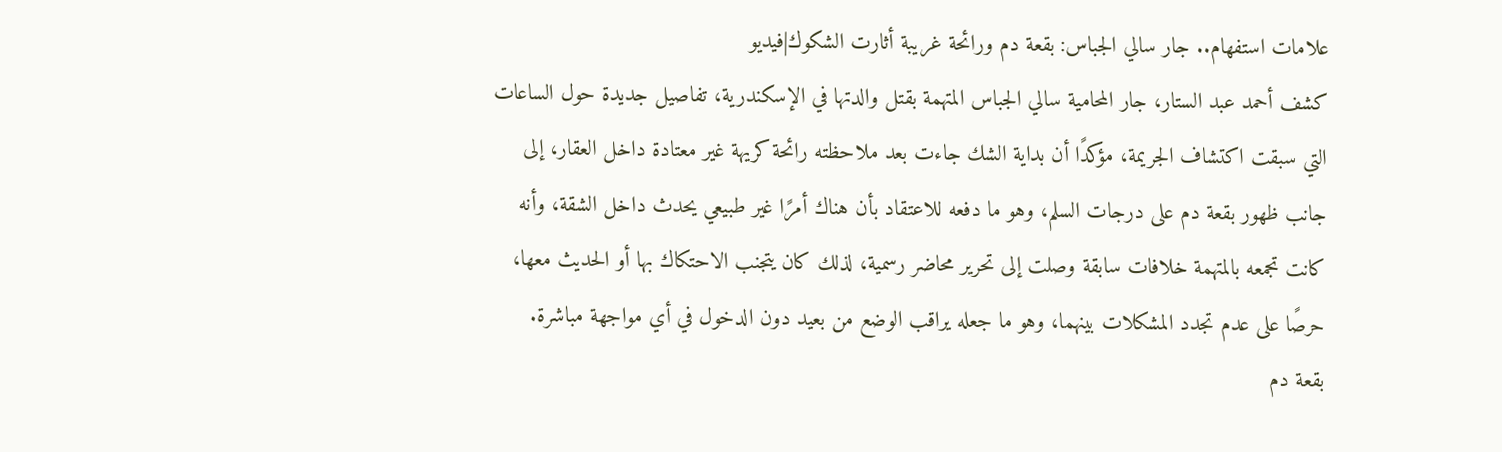علامات استفهام.. جار سالي الجباس: بقعة دم ورائحة غريبة أثارت الشكوك|فيديو
كشف أحمد عبد الستار، جار المحامية سالي الجباس المتهمة بقتل والدتها في الإسكندرية، تفاصيل جديدة حول الساعات التي سبقت اكتشاف الجريمة، مؤكدًا أن بداية الشك جاءت بعد ملاحظته رائحة كريهة غير معتادة داخل العقار، إلى جانب ظهور بقعة دم على درجات السلم، وهو ما دفعه للاعتقاد بأن هناك أمرًا غير طبيعي يحدث داخل الشقة، وأنه كانت تجمعه بالمتهمة خلافات سابقة وصلت إلى تحرير محاضر رسمية، لذلك كان يتجنب الاحتكاك بها أو الحديث معها، حرصًا على عدم تجدد المشكلات بينهما، وهو ما جعله يراقب الوضع من بعيد دون الدخول في أي مواجهة مباشرة.
بقعة دم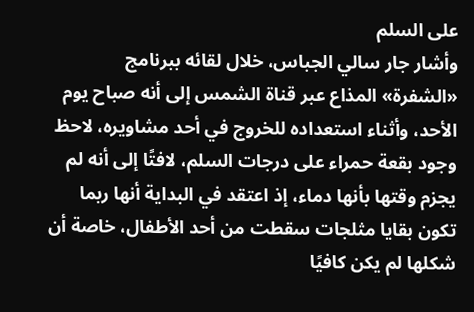على السلم
وأشار جار سالي الجباس، خلال لقائه ببرنامج «الشفرة» المذاع عبر قناة الشمس إلى أنه صباح يوم الأحد، وأثناء استعداده للخروج في أحد مشاويره، لاحظ وجود بقعة حمراء على درجات السلم، لافتًا إلى أنه لم يجزم وقتها بأنها دماء، إذ اعتقد في البداية أنها ربما تكون بقايا مثلجات سقطت من أحد الأطفال، خاصة أن شكلها لم يكن كافيًا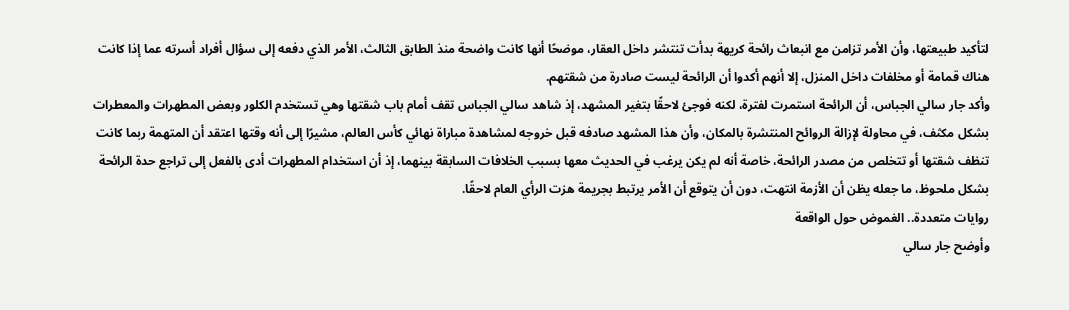لتأكيد طبيعتها، وأن الأمر تزامن مع انبعاث رائحة كريهة بدأت تنتشر داخل العقار، موضحًا أنها كانت واضحة منذ الطابق الثالث، الأمر الذي دفعه إلى سؤال أفراد أسرته عما إذا كانت هناك قمامة أو مخلفات داخل المنزل، إلا أنهم أكدوا أن الرائحة ليست صادرة من شقتهم.
وأكد جار سالي الجباس، أن الرائحة استمرت لفترة، لكنه فوجئ لاحقًا بتغير المشهد، إذ شاهد سالي الجباس تقف أمام باب شقتها وهي تستخدم الكلور وبعض المطهرات والمعطرات بشكل مكثف، في محاولة لإزالة الروائح المنتشرة بالمكان، وأن هذا المشهد صادفه قبل خروجه لمشاهدة مباراة نهائي كأس العالم، مشيرًا إلى أنه وقتها اعتقد أن المتهمة ربما كانت تنظف شقتها أو تتخلص من مصدر الرائحة، خاصة أنه لم يكن يرغب في الحديث معها بسبب الخلافات السابقة بينهما، إذ أن استخدام المطهرات أدى بالفعل إلى تراجع حدة الرائحة بشكل ملحوظ، ما جعله يظن أن الأزمة انتهت، دون أن يتوقع أن الأمر يرتبط بجريمة هزت الرأي العام لاحقًا.
روايات متعددة.. الغموض حول الواقعة
وأوضح جار سالي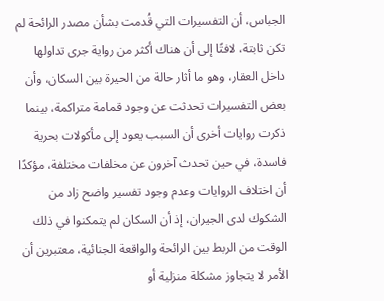الجباس، أن التفسيرات التي قُدمت بشأن مصدر الرائحة لم تكن ثابتة، لافتًا إلى أن هناك أكثر من رواية جرى تداولها داخل العقار، وهو ما أثار حالة من الحيرة بين السكان، وأن بعض التفسيرات تحدثت عن وجود قمامة متراكمة، بينما ذكرت روايات أخرى أن السبب يعود إلى مأكولات بحرية فاسدة، في حين تحدث آخرون عن مخلفات مختلفة، مؤكدًا أن اختلاف الروايات وعدم وجود تفسير واضح زاد من الشكوك لدى الجيران، إذ أن السكان لم يتمكنوا في ذلك الوقت من الربط بين الرائحة والواقعة الجنائية، معتبرين أن الأمر لا يتجاوز مشكلة منزلية أو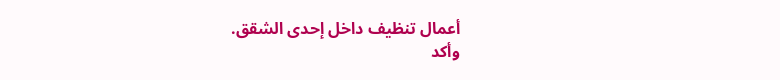أعمال تنظيف داخل إحدى الشقق.
وأكد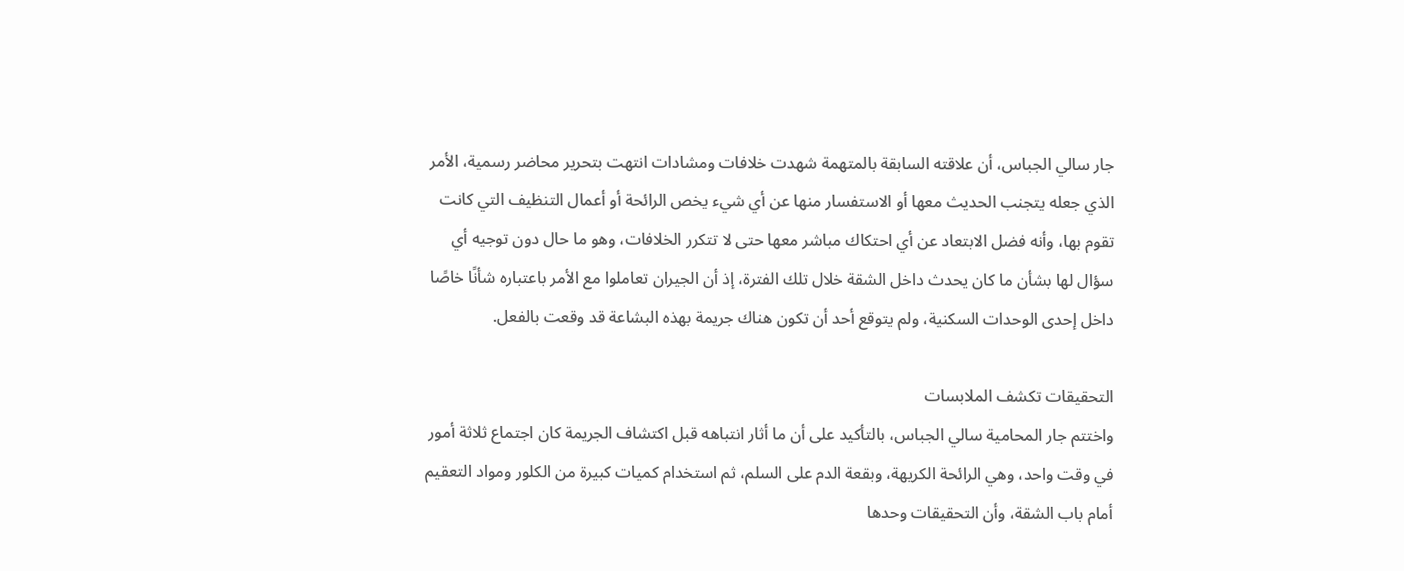جار سالي الجباس، أن علاقته السابقة بالمتهمة شهدت خلافات ومشادات انتهت بتحرير محاضر رسمية، الأمر الذي جعله يتجنب الحديث معها أو الاستفسار منها عن أي شيء يخص الرائحة أو أعمال التنظيف التي كانت تقوم بها، وأنه فضل الابتعاد عن أي احتكاك مباشر معها حتى لا تتكرر الخلافات، وهو ما حال دون توجيه أي سؤال لها بشأن ما كان يحدث داخل الشقة خلال تلك الفترة، إذ أن الجيران تعاملوا مع الأمر باعتباره شأنًا خاصًا داخل إحدى الوحدات السكنية، ولم يتوقع أحد أن تكون هناك جريمة بهذه البشاعة قد وقعت بالفعل.

التحقيقات تكشف الملابسات
واختتم جار المحامية سالي الجباس، بالتأكيد على أن ما أثار انتباهه قبل اكتشاف الجريمة كان اجتماع ثلاثة أمور في وقت واحد، وهي الرائحة الكريهة، وبقعة الدم على السلم، ثم استخدام كميات كبيرة من الكلور ومواد التعقيم أمام باب الشقة، وأن التحقيقات وحدها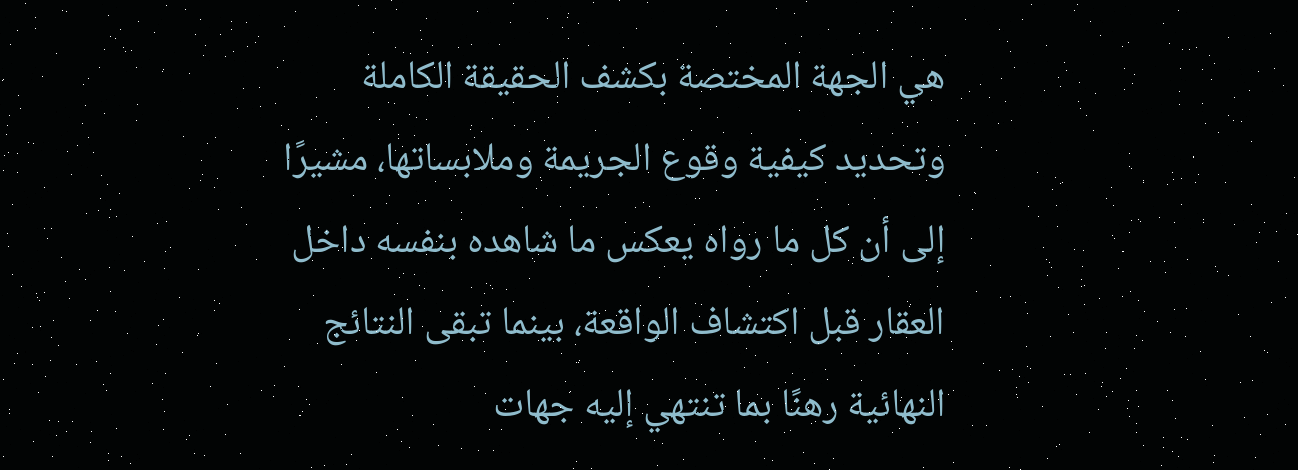هي الجهة المختصة بكشف الحقيقة الكاملة وتحديد كيفية وقوع الجريمة وملابساتها، مشيرًا إلى أن كل ما رواه يعكس ما شاهده بنفسه داخل العقار قبل اكتشاف الواقعة، بينما تبقى النتائج النهائية رهنًا بما تنتهي إليه جهات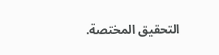التحقيق المختصة.